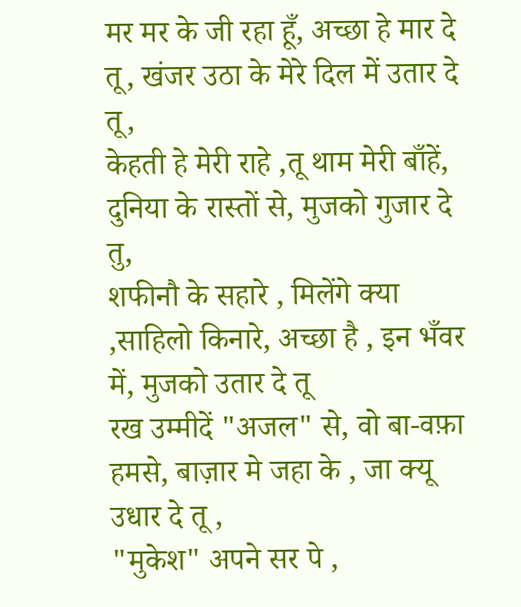मर मर के जी रहा हूँ, अच्छा हे मार दे तू, खंजर उठा के मेरे दिल में उतार दे तू,
केहती हे मेरी राहे ,तू थाम मेरी बाँहें,
दुनिया के रास्तों से, मुजको गुजार दे तु,
शफीनौ के सहारे , मिलेंगे क्या ,साहिलो किनारे, अच्छा है , इन भँवर में, मुजको उतार दे तू
रख उम्मीदें "अजल" से, वो बा-वफ़ा हमसे, बाज़ार मे जहा के , जा क्यू उधार दे तू ,
"मुकेश" अपने सर पे ,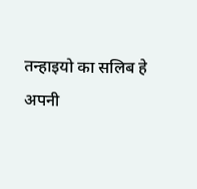तन्हाइयो का सलिब हे
अपनी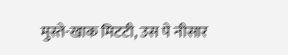मुस्ते-खाक मिटटी, उस पे नीसार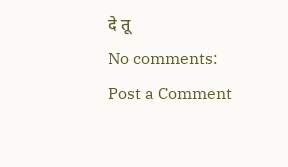दे तू
No comments:
Post a Comment